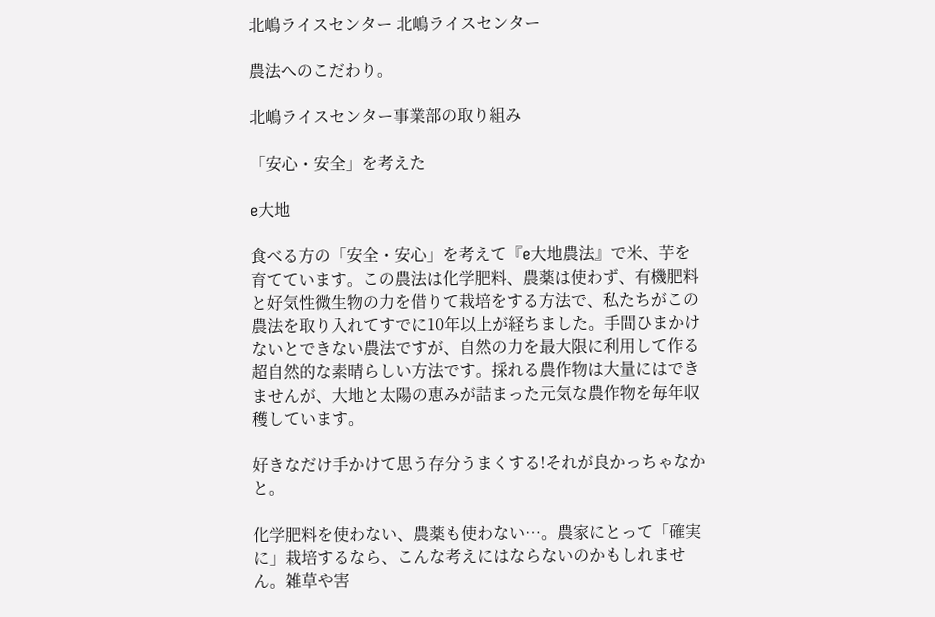北嶋ライスセンター 北嶋ライスセンター

農法へのこだわり。

北嶋ライスセンター事業部の取り組み

「安心・安全」を考えた

e大地

食べる方の「安全・安心」を考えて『e大地農法』で米、芋を育てています。この農法は化学肥料、農薬は使わず、有機肥料と好気性微生物の力を借りて栽培をする方法で、私たちがこの農法を取り入れてすでに10年以上が経ちました。手間ひまかけないとできない農法ですが、自然の力を最大限に利用して作る超自然的な素晴らしい方法です。採れる農作物は大量にはできませんが、大地と太陽の恵みが詰まった元気な農作物を毎年収穫しています。

好きなだけ手かけて思う存分うまくする!それが良かっちゃなかと。

化学肥料を使わない、農薬も使わない…。農家にとって「確実に」栽培するなら、こんな考えにはならないのかもしれません。雑草や害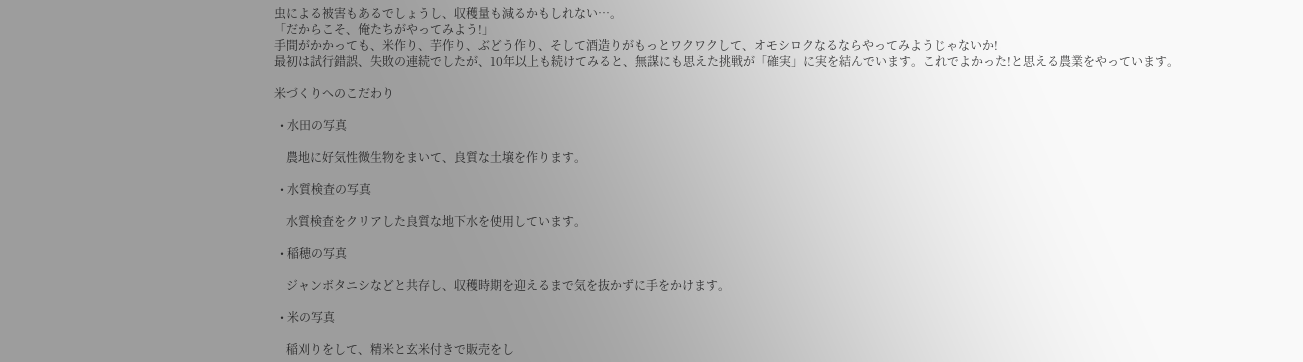虫による被害もあるでしょうし、収穫量も減るかもしれない…。
「だからこそ、俺たちがやってみよう!」
手間がかかっても、米作り、芋作り、ぶどう作り、そして酒造りがもっとワクワクして、オモシロクなるならやってみようじゃないか!
最初は試行錯誤、失敗の連続でしたが、10年以上も続けてみると、無謀にも思えた挑戦が「確実」に実を結んでいます。これでよかった!と思える農業をやっています。

米づくりへのこだわり

  • 水田の写真

    農地に好気性微生物をまいて、良質な土壌を作ります。

  • 水質検査の写真

    水質検査をクリアした良質な地下水を使用しています。

  • 稲穂の写真

    ジャンボタニシなどと共存し、収穫時期を迎えるまで気を抜かずに手をかけます。

  • 米の写真

    稲刈りをして、精米と玄米付きで販売をし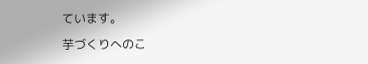ています。

芋づくりへのこ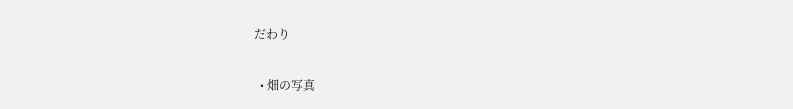だわり

  • 畑の写真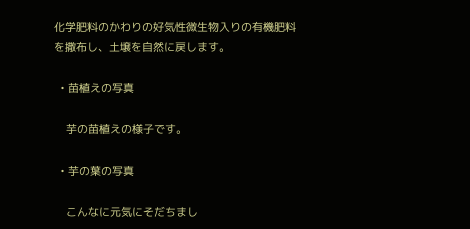化学肥料のかわりの好気性微生物入りの有機肥料を撒布し、土壌を自然に戻します。

  • 苗植えの写真

    芋の苗植えの様子です。

  • 芋の葉の写真

    こんなに元気にそだちまし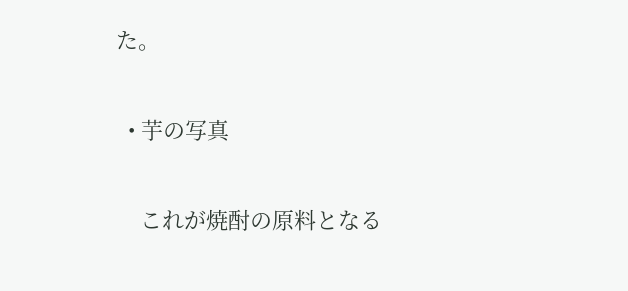た。

  • 芋の写真

    これが焼酎の原料となる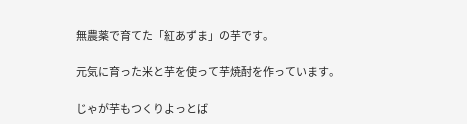無農薬で育てた「紅あずま」の芋です。

元気に育った米と芋を使って芋焼酎を作っています。

じゃが芋もつくりよっとば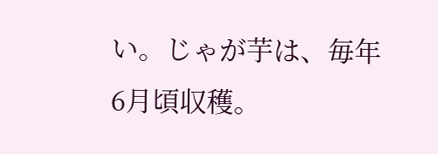い。じゃが芋は、毎年6月頃収穫。